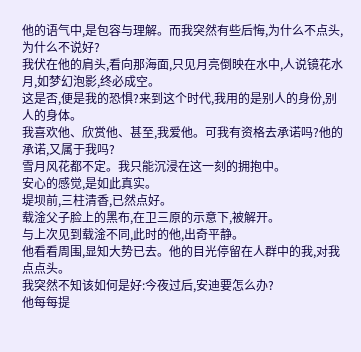他的语气中,是包容与理解。而我突然有些后悔,为什么不点头,为什么不说好?
我伏在他的肩头,看向那海面,只见月亮倒映在水中,人说镜花水月,如梦幻泡影,终必成空。
这是否,便是我的恐惧?来到这个时代,我用的是别人的身份,别人的身体。
我喜欢他、欣赏他、甚至,我爱他。可我有资格去承诺吗?他的承诺,又属于我吗?
雪月风花都不定。我只能沉浸在这一刻的拥抱中。
安心的感觉,是如此真实。
堤坝前,三柱清香,已然点好。
载淦父子脸上的黑布,在卫三原的示意下,被解开。
与上次见到载淦不同,此时的他,出奇平静。
他看看周围,显知大势已去。他的目光停留在人群中的我,对我点点头。
我突然不知该如何是好:今夜过后,安迪要怎么办?
他每每提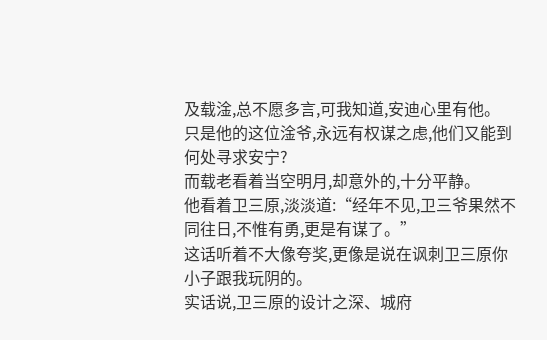及载淦,总不愿多言,可我知道,安迪心里有他。
只是他的这位淦爷,永远有权谋之虑,他们又能到何处寻求安宁?
而载老看着当空明月,却意外的,十分平静。
他看着卫三原,淡淡道:“经年不见,卫三爷果然不同往日,不惟有勇,更是有谋了。”
这话听着不大像夸奖,更像是说在讽刺卫三原你小子跟我玩阴的。
实话说,卫三原的设计之深、城府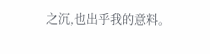之沉,也出乎我的意料。